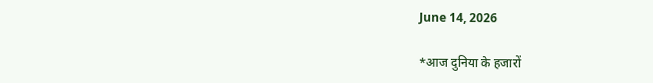June 14, 2026

*आज दुनिया के हजारों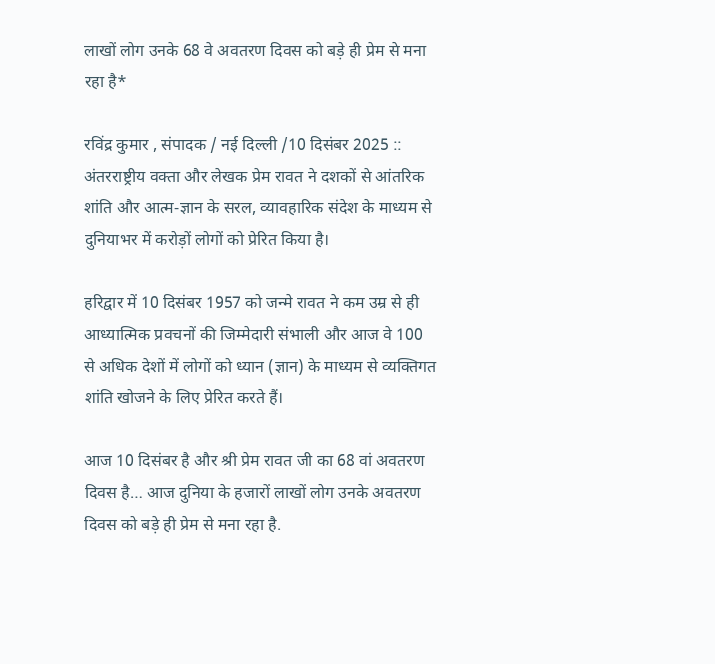लाखों लोग उनके 68 वे अवतरण दिवस को बड़े ही प्रेम से मना रहा है*

रविंद्र कुमार , संपादक / नई दिल्ली /10 दिसंबर 2025 :: अंतरराष्ट्रीय वक्ता और लेखक प्रेम रावत ने दशकों से आंतरिक शांति और आत्म‑ज्ञान के सरल, व्यावहारिक संदेश के माध्यम से दुनियाभर में करोड़ों लोगों को प्रेरित किया है।

हरिद्वार में 10 दिसंबर 1957 को जन्मे रावत ने कम उम्र से ही आध्यात्मिक प्रवचनों की जिम्मेदारी संभाली और आज वे 100 से अधिक देशों में लोगों को ध्यान (ज्ञान) के माध्यम से व्यक्तिगत शांति खोजने के लिए प्रेरित करते हैं।

आज 10 दिसंबर है और श्री प्रेम रावत जी का 68 वां अवतरण दिवस है… आज दुनिया के हजारों लाखों लोग उनके अवतरण दिवस को बड़े ही प्रेम से मना रहा है.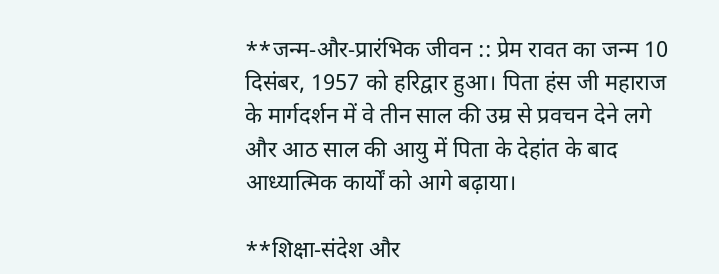**जन्म‑और‑प्रारंभिक जीवन :: प्रेम रावत का जन्म 10 दिसंबर, 1957 को हरिद्वार हुआ। पिता हंस जी महाराज के मार्गदर्शन में वे तीन साल की उम्र से प्रवचन देने लगे और आठ साल की आयु में पिता के देहांत के बाद आध्यात्मिक कार्यों को आगे बढ़ाया।

**शिक्षा‑संदेश और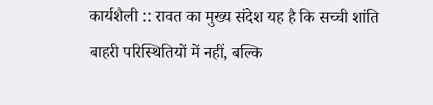कार्यशैली :: रावत का मुख्य संदेश यह है कि सच्ची शांति बाहरी परिस्थितियों में नहीं, बल्कि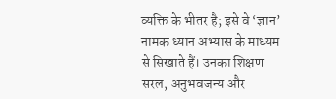व्यक्ति के भीतर है; इसे वे ‘ज्ञान’ नामक ध्यान अभ्यास के माध्यम से सिखाते हैं। उनका शिक्षण सरल, अनुभवजन्य और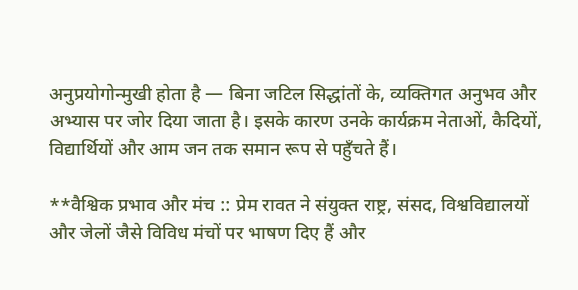अनुप्रयोगोन्मुखी होता है — बिना जटिल सिद्धांतों के, व्यक्तिगत अनुभव और अभ्यास पर जोर दिया जाता है। इसके कारण उनके कार्यक्रम नेताओं, कैदियों, विद्यार्थियों और आम जन तक समान रूप से पहुँचते हैं।

**वैश्विक प्रभाव और मंच :: प्रेम रावत ने संयुक्त राष्ट्र, संसद, विश्वविद्यालयों और जेलों जैसे विविध मंचों पर भाषण दिए हैं और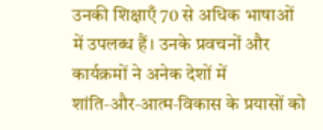उनकी शिक्षाएँ 70 से अधिक भाषाओं में उपलब्ध हैं। उनके प्रवचनों और कार्यक्रमों ने अनेक देशों में शांति‑और‑आत्म‑विकास के प्रयासों को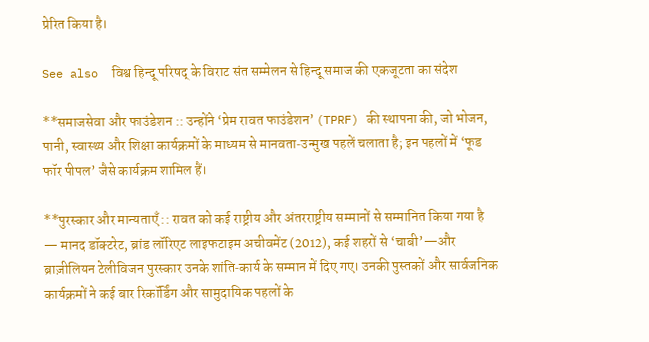प्रेरित किया है।

See also  विश्व हिन्दू परिषद् के विराट संत सम्मेलन से हिन्दू समाज की एकजूटता का संदेश

**समाजसेवा और फाउंडेशन :: उन्होंने ‘प्रेम रावत फाउंडेशन’ (TPRF) की स्थापना की, जो भोजन, पानी, स्वास्थ्य और शिक्षा कार्यक्रमों के माध्यम से मानवता‑उन्मुख पहलें चलाता है; इन पहलों में ‘फूड फॉर पीपल’ जैसे कार्यक्रम शामिल हैं।

**पुरस्कार और मान्यताएँ :: रावत को कई राष्ट्रीय और अंतरराष्ट्रीय सम्मानों से सम्मानित किया गया है — मानद डॉक्टरेट, ब्रांड लॉरिएट लाइफटाइम अचीवमेंट (2012), कई शहरों से ‘चाबी’—और ब्राज़ीलियन टेलीविजन पुरस्कार उनके शांति‑कार्य के सम्मान में दिए गए। उनकी पुस्तकों और सार्वजनिक कार्यक्रमों ने कई बार रिकॉर्डिंग और सामुदायिक पहलों के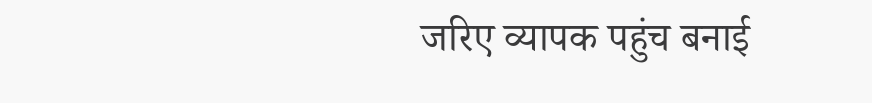जरिए व्यापक पहुंच बनाई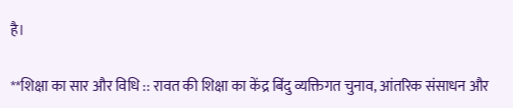है।

**शिक्षा का सार और विधि :: रावत की शिक्षा का केंद्र बिंदु व्यक्तिगत चुनाव, आंतरिक संसाधन और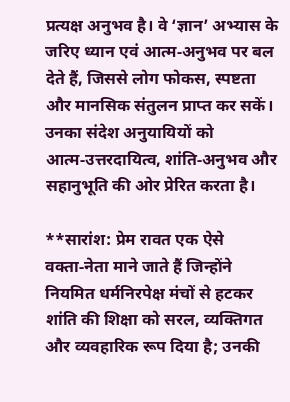प्रत्यक्ष अनुभव है। वे ‘ज्ञान’ अभ्यास के जरिए ध्यान एवं आत्म‑अनुभव पर बल देते हैं, जिससे लोग फोकस, स्पष्टता और मानसिक संतुलन प्राप्त कर सकें। उनका संदेश अनुयायियों को आत्म‑उत्तरदायित्व, शांति‑अनुभव और सहानुभूति की ओर प्रेरित करता है।

**सारांश: प्रेम रावत एक ऐसे वक्ता‑नेता माने जाते हैं जिन्होंने नियमित धर्मनिरपेक्ष मंचों से हटकर शांति की शिक्षा को सरल, व्यक्तिगत और व्यवहारिक रूप दिया है; उनकी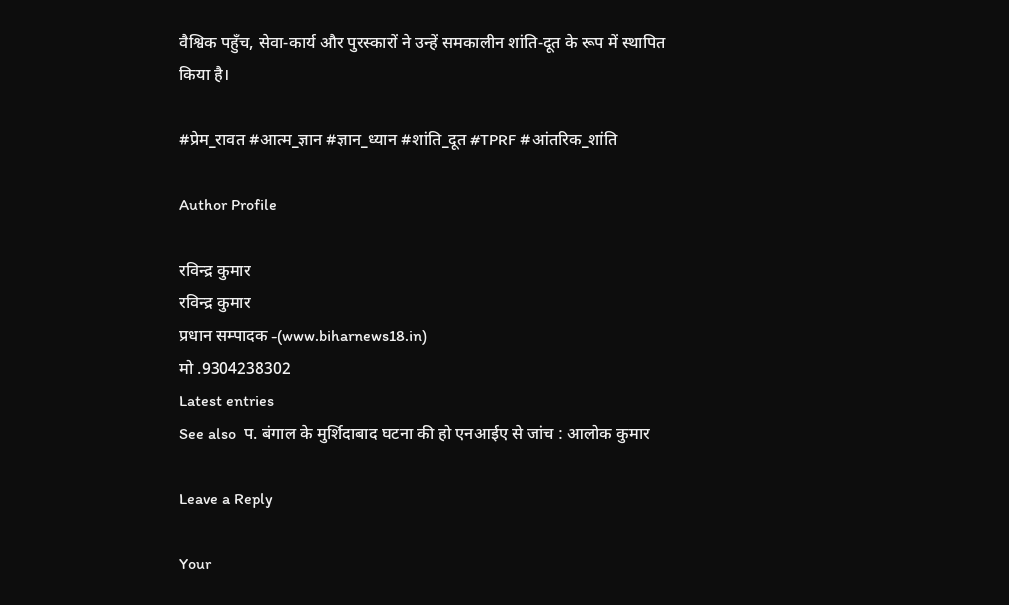वैश्विक पहुँच, सेवा‑कार्य और पुरस्कारों ने उन्हें समकालीन शांति‑दूत के रूप में स्थापित किया है।

#प्रेम_रावत #आत्म_ज्ञान #ज्ञान_ध्यान #शांति_दूत #TPRF #आंतरिक_शांति

Author Profile

रविन्द्र कुमार
रविन्द्र कुमार
प्रधान सम्पादक -(www.biharnews18.in)
मो .9304238302
Latest entries
See also  प. बंगाल के मुर्शिदाबाद घटना की हो एनआईए से जांच : आलोक कुमार

Leave a Reply

Your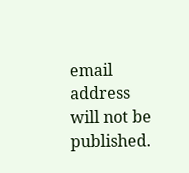email address will not be published.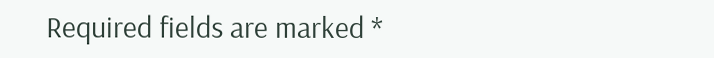Required fields are marked *